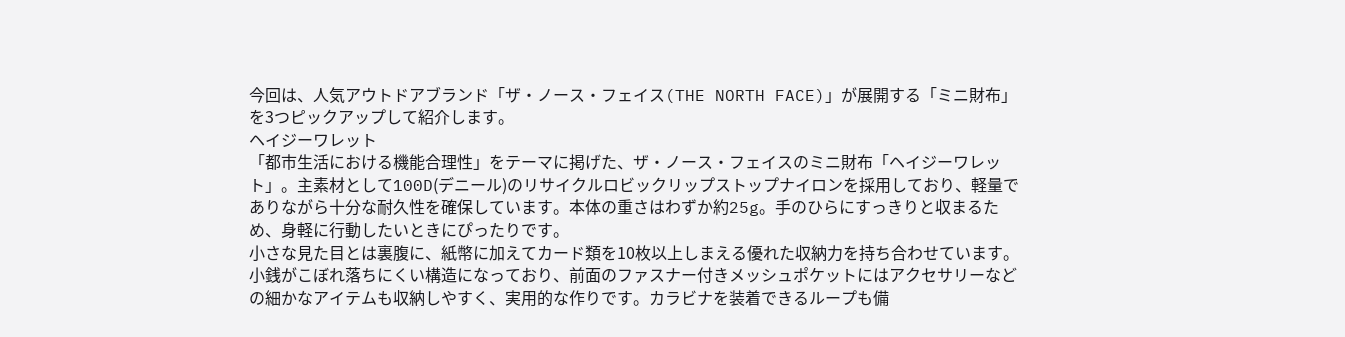今回は、人気アウトドアブランド「ザ・ノース・フェイス(THE NORTH FACE)」が展開する「ミニ財布」を3つピックアップして紹介します。
ヘイジーワレット
「都市生活における機能合理性」をテーマに掲げた、ザ・ノース・フェイスのミニ財布「ヘイジーワレット」。主素材として100D(デニール)のリサイクルロビックリップストップナイロンを採用しており、軽量でありながら十分な耐久性を確保しています。本体の重さはわずか約25g。手のひらにすっきりと収まるため、身軽に行動したいときにぴったりです。
小さな見た目とは裏腹に、紙幣に加えてカード類を10枚以上しまえる優れた収納力を持ち合わせています。小銭がこぼれ落ちにくい構造になっており、前面のファスナー付きメッシュポケットにはアクセサリーなどの細かなアイテムも収納しやすく、実用的な作りです。カラビナを装着できるループも備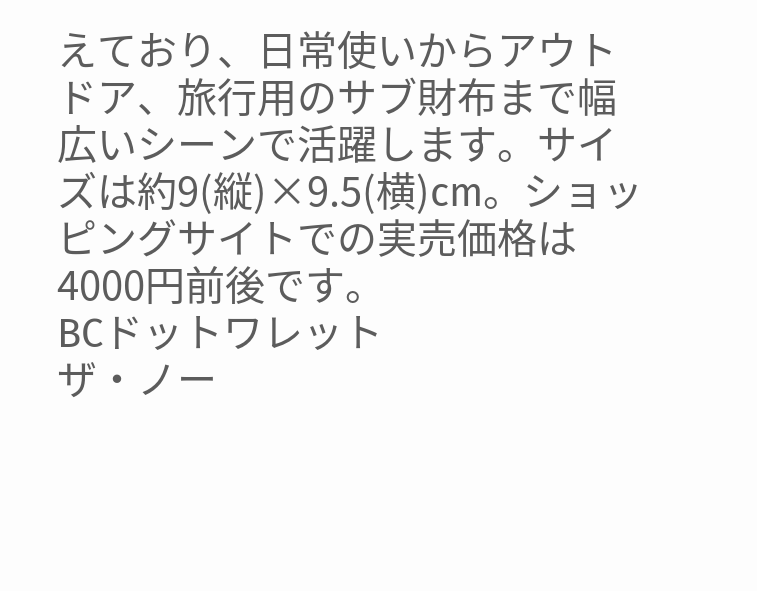えており、日常使いからアウトドア、旅行用のサブ財布まで幅広いシーンで活躍します。サイズは約9(縦)×9.5(横)cm。ショッピングサイトでの実売価格は4000円前後です。
BCドットワレット
ザ・ノー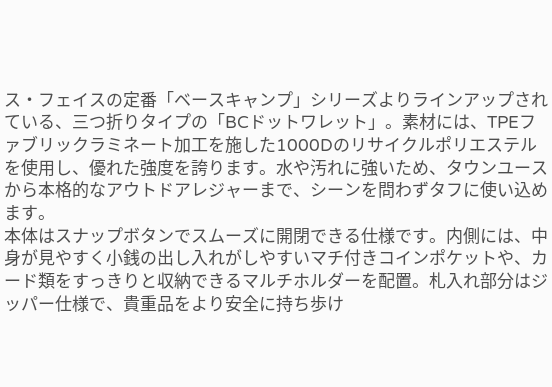ス・フェイスの定番「ベースキャンプ」シリーズよりラインアップされている、三つ折りタイプの「BCドットワレット」。素材には、TPEファブリックラミネート加工を施した1000Dのリサイクルポリエステルを使用し、優れた強度を誇ります。水や汚れに強いため、タウンユースから本格的なアウトドアレジャーまで、シーンを問わずタフに使い込めます。
本体はスナップボタンでスムーズに開閉できる仕様です。内側には、中身が見やすく小銭の出し入れがしやすいマチ付きコインポケットや、カード類をすっきりと収納できるマルチホルダーを配置。札入れ部分はジッパー仕様で、貴重品をより安全に持ち歩け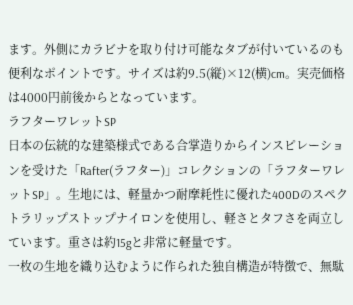ます。外側にカラビナを取り付け可能なタブが付いているのも便利なポイントです。サイズは約9.5(縦)×12(横)cm。実売価格は4000円前後からとなっています。
ラフターワレットSP
日本の伝統的な建築様式である合掌造りからインスピレーションを受けた「Rafter(ラフター)」コレクションの「ラフターワレットSP」。生地には、軽量かつ耐摩耗性に優れた400Dのスペクトラリップストップナイロンを使用し、軽さとタフさを両立しています。重さは約15gと非常に軽量です。
一枚の生地を織り込むように作られた独自構造が特徴で、無駄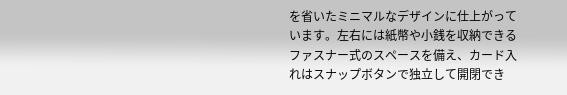を省いたミニマルなデザインに仕上がっています。左右には紙幣や小銭を収納できるファスナー式のスペースを備え、カード入れはスナップボタンで独立して開閉でき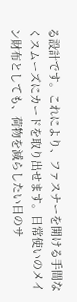る設計です。これにより、ファスナーを開ける手間なくスムーズにカードを取り出せます。日常使いのメイン財布としても、荷物を減らしたい日のサ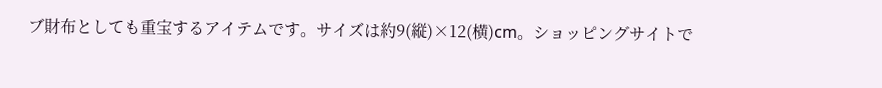ブ財布としても重宝するアイテムです。サイズは約9(縦)×12(横)cm。ショッピングサイトで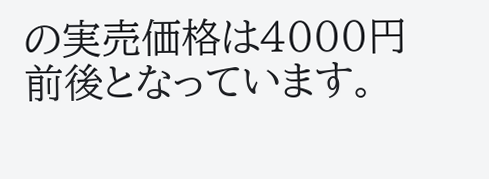の実売価格は4000円前後となっています。